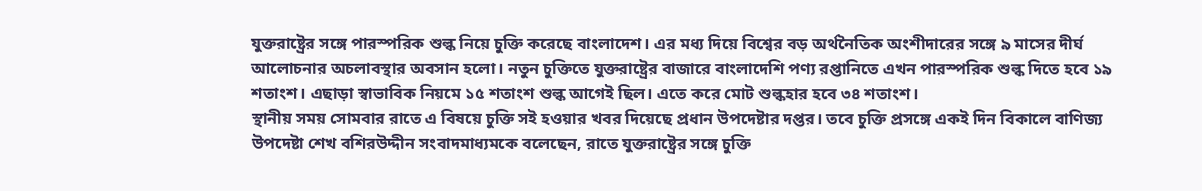যুক্তরাষ্ট্রের সঙ্গে পারস্পরিক শুল্ক নিয়ে চুক্তি করেছে বাংলাদেশ। এর মধ্য দিয়ে বিশ্বের বড় অর্থনৈতিক অংশীদারের সঙ্গে ৯ মাসের দীর্ঘ আলোচনার অচলাবস্থার অবসান হলো। নতুন চুক্তিতে যুক্তরাষ্ট্রের বাজারে বাংলাদেশি পণ্য রপ্তানিতে এখন পারস্পরিক শুল্ক দিতে হবে ১৯ শতাংশ। এছাড়া স্বাভাবিক নিয়মে ১৫ শতাংশ শুল্ক আগেই ছিল। এতে করে মোট শুল্কহার হবে ৩৪ শতাংশ।
স্থানীয় সময় সোমবার রাতে এ বিষয়ে চুক্তি সই হওয়ার খবর দিয়েছে প্রধান উপদেষ্টার দপ্তর। তবে চুক্তি প্রসঙ্গে একই দিন বিকালে বাণিজ্য উপদেষ্টা শেখ বশিরউদ্দীন সংবাদমাধ্যমকে বলেছেন, রাতে যুক্তরাষ্ট্রের সঙ্গে চুক্তি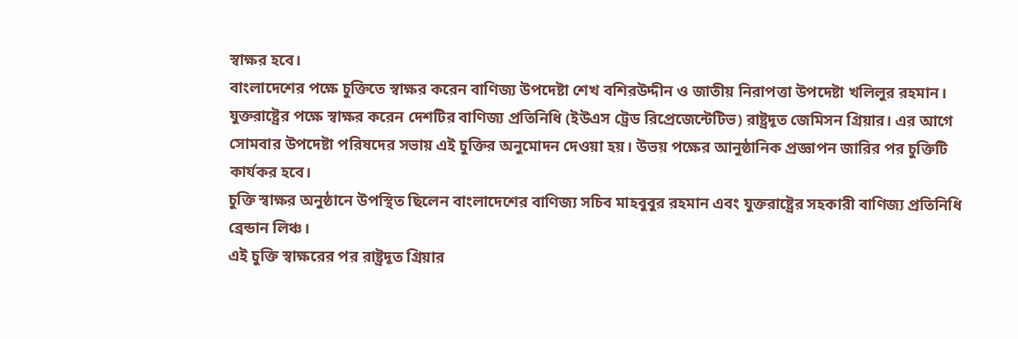স্বাক্ষর হবে।
বাংলাদেশের পক্ষে চুক্তিতে স্বাক্ষর করেন বাণিজ্য উপদেষ্টা শেখ বশিরউদ্দীন ও জাতীয় নিরাপত্তা উপদেষ্টা খলিলুর রহমান। যুক্তরাষ্ট্রের পক্ষে স্বাক্ষর করেন দেশটির বাণিজ্য প্রতিনিধি (ইউএস ট্রেড রিপ্রেজেন্টেটিভ) রাষ্ট্রদূত জেমিসন গ্রিয়ার। এর আগে সোমবার উপদেষ্টা পরিষদের সভায় এই চুক্তির অনুমোদন দেওয়া হয়। উভয় পক্ষের আনুষ্ঠানিক প্রজ্ঞাপন জারির পর চুক্তিটি কার্যকর হবে।
চুক্তি স্বাক্ষর অনুষ্ঠানে উপস্থিত ছিলেন বাংলাদেশের বাণিজ্য সচিব মাহবুবুর রহমান এবং যুক্তরাষ্ট্রের সহকারী বাণিজ্য প্রতিনিধি ব্রেন্ডান লিঞ্চ।
এই চুক্তি স্বাক্ষরের পর রাষ্ট্রদূত গ্রিয়ার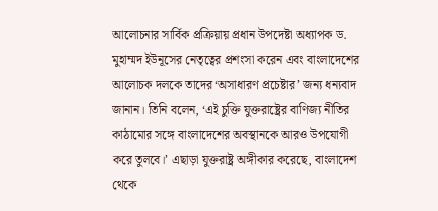আলোচনার সার্বিক প্রক্রিয়ায় প্রধান উপদেষ্টা অধ্যাপক ড. মুহাম্মদ ইউনূসের নেতৃত্বের প্রশংসা করেন এবং বাংলাদেশের আলোচক দলকে তাদের ‘অসাধারণ প্রচেষ্টার’ জন্য ধন্যবাদ জানান। তিনি বলেন, ‘এই চুক্তি যুক্তরাষ্ট্রের বাণিজ্য নীতির কাঠামোর সঙ্গে বাংলাদেশের অবস্থানকে আরও উপযোগী করে তুলবে।’ এছাড়া যুক্তরাষ্ট্র অঙ্গীকার করেছে, বাংলাদেশ থেকে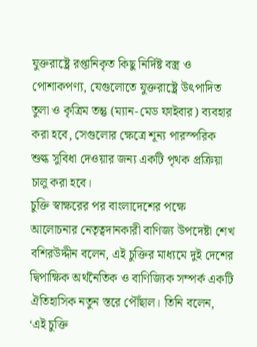যুক্তরাষ্ট্রে রপ্তানিকৃত কিছু নির্দিষ্ট বস্ত্র ও পোশাকপণ্য, যেগুলোতে যুক্তরাষ্ট্রে উৎপাদিত তুলা ও কৃত্রিম তন্তু (ম্যান-মেড ফাইবার) ব্যবহার করা হবে, সেগুলোর ক্ষেত্রে শূন্য পারস্পরিক শুল্ক সুবিধা দেওয়ার জন্য একটি পৃথক প্রক্রিয়া চালু করা হবে।
চুক্তি স্বাক্ষরের পর বাংলাদেশের পক্ষে আলোচনার নেতৃত্বদানকারী বাণিজ্য উপদেষ্টা শেখ বশিরউদ্দীন বলেন, এই চুক্তির মাধ্যমে দুই দেশের দ্বিপাক্ষিক অর্থনৈতিক ও বাণিজ্যিক সম্পর্ক একটি ঐতিহাসিক নতুন স্তরে পৌঁছাল। তিনি বলেন, ‘এই চুক্তি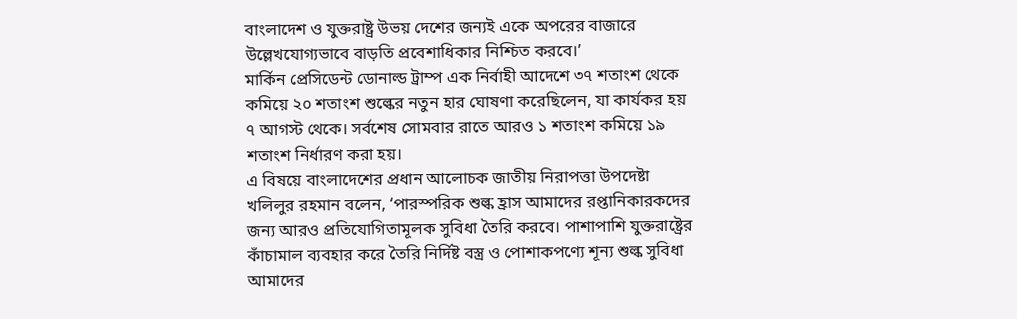বাংলাদেশ ও যুক্তরাষ্ট্র উভয় দেশের জন্যই একে অপরের বাজারে উল্লেখযোগ্যভাবে বাড়তি প্রবেশাধিকার নিশ্চিত করবে।’
মার্কিন প্রেসিডেন্ট ডোনাল্ড ট্রাম্প এক নির্বাহী আদেশে ৩৭ শতাংশ থেকে কমিয়ে ২০ শতাংশ শুল্কের নতুন হার ঘোষণা করেছিলেন, যা কার্যকর হয় ৭ আগস্ট থেকে। সর্বশেষ সোমবার রাতে আরও ১ শতাংশ কমিয়ে ১৯ শতাংশ নির্ধারণ করা হয়।
এ বিষয়ে বাংলাদেশের প্রধান আলোচক জাতীয় নিরাপত্তা উপদেষ্টা খলিলুর রহমান বলেন, ‘পারস্পরিক শুল্ক হ্রাস আমাদের রপ্তানিকারকদের জন্য আরও প্রতিযোগিতামূলক সুবিধা তৈরি করবে। পাশাপাশি যুক্তরাষ্ট্রের কাঁচামাল ব্যবহার করে তৈরি নির্দিষ্ট বস্ত্র ও পোশাকপণ্যে শূন্য শুল্ক সুবিধা আমাদের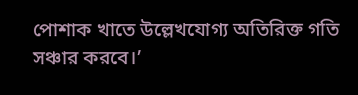পোশাক খাতে উল্লেখযোগ্য অতিরিক্ত গতি সঞ্চার করবে।’